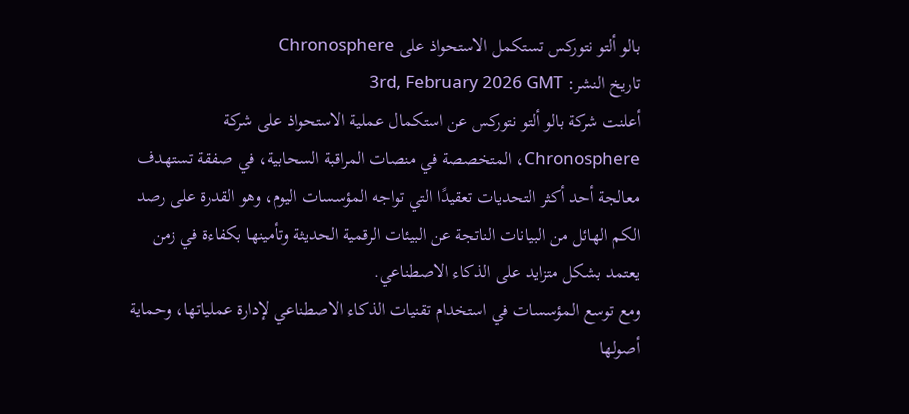بالو ألتو نتوركس تستكمل الاستحواذ على Chronosphere
تاريخ النشر: 3rd, February 2026 GMT
أعلنت شركة بالو ألتو نتوركس عن استكمال عملية الاستحواذ على شركة Chronosphere، المتخصصة في منصات المراقبة السحابية، في صفقة تستهدف معالجة أحد أكثر التحديات تعقيدًا التي تواجه المؤسسات اليوم، وهو القدرة على رصد الكم الهائل من البيانات الناتجة عن البيئات الرقمية الحديثة وتأمينها بكفاءة في زمن يعتمد بشكل متزايد على الذكاء الاصطناعي.
ومع توسع المؤسسات في استخدام تقنيات الذكاء الاصطناعي لإدارة عملياتها، وحماية أصولها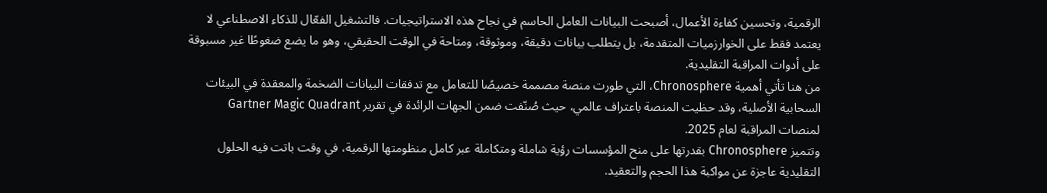الرقمية، وتحسين كفاءة الأعمال، أصبحت البيانات العامل الحاسم في نجاح هذه الاستراتيجيات. فالتشغيل الفعّال للذكاء الاصطناعي لا يعتمد فقط على الخوارزميات المتقدمة، بل يتطلب بيانات دقيقة، وموثوقة، ومتاحة في الوقت الحقيقي، وهو ما يضع ضغوطًا غير مسبوقة على أدوات المراقبة التقليدية.
من هنا تأتي أهمية Chronosphere، التي طورت منصة مصممة خصيصًا للتعامل مع تدفقات البيانات الضخمة والمعقدة في البيئات السحابية الأصلية، وقد حظيت المنصة باعتراف عالمي، حيث صُنّفت ضمن الجهات الرائدة في تقرير Gartner Magic Quadrant لمنصات المراقبة لعام 2025.
وتتميز Chronosphere بقدرتها على منح المؤسسات رؤية شاملة ومتكاملة عبر كامل منظومتها الرقمية، في وقت باتت فيه الحلول التقليدية عاجزة عن مواكبة هذا الحجم والتعقيد.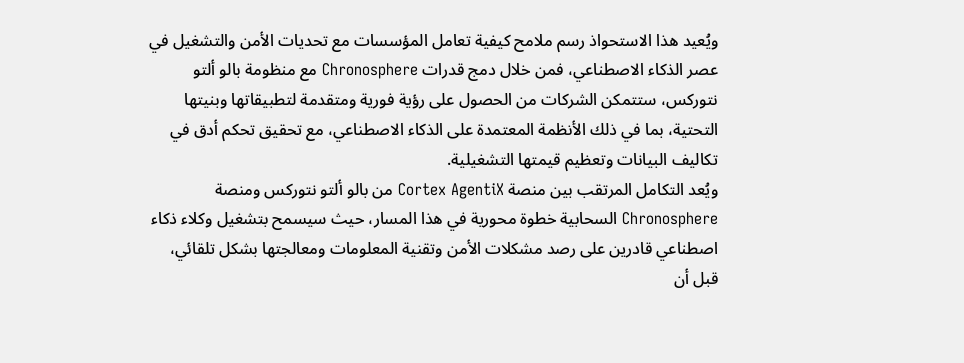ويُعيد هذا الاستحواذ رسم ملامح كيفية تعامل المؤسسات مع تحديات الأمن والتشغيل في عصر الذكاء الاصطناعي، فمن خلال دمج قدرات Chronosphere مع منظومة بالو ألتو نتوركس، ستتمكن الشركات من الحصول على رؤية فورية ومتقدمة لتطبيقاتها وبنيتها التحتية، بما في ذلك الأنظمة المعتمدة على الذكاء الاصطناعي، مع تحقيق تحكم أدق في تكاليف البيانات وتعظيم قيمتها التشغيلية.
ويُعد التكامل المرتقب بين منصة Cortex AgentiX من بالو ألتو نتوركس ومنصة Chronosphere السحابية خطوة محورية في هذا المسار، حيث سيسمح بتشغيل وكلاء ذكاء اصطناعي قادرين على رصد مشكلات الأمن وتقنية المعلومات ومعالجتها بشكل تلقائي، قبل أن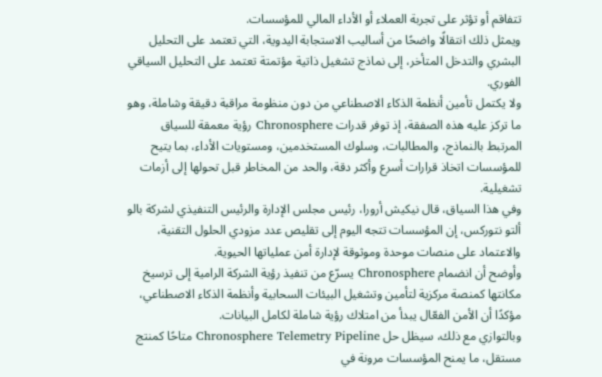تتفاقم أو تؤثر على تجربة العملاء أو الأداء المالي للمؤسسات.
ويمثل ذلك انتقالًا واضحًا من أساليب الاستجابة اليدوية، التي تعتمد على التحليل البشري والتدخل المتأخر، إلى نماذج تشغيل ذاتية مؤتمتة تعتمد على التحليل السياقي الفوري.
ولا يكتمل تأمين أنظمة الذكاء الاصطناعي من دون منظومة مراقبة دقيقة وشاملة، وهو ما تركز عليه هذه الصفقة، إذ توفر قدرات Chronosphere رؤية معمقة للسياق المرتبط بالنماذج، والمطالبات، وسلوك المستخدمين، ومستويات الأداء، بما يتيح للمؤسسات اتخاذ قرارات أسرع وأكثر دقة، والحد من المخاطر قبل تحولها إلى أزمات تشغيلية.
وفي هذا السياق، قال نيكيش أرورا، رئيس مجلس الإدارة والرئيس التنفيذي لشركة بالو ألتو نتوركس، إن المؤسسات تتجه اليوم إلى تقليص عدد مزودي الحلول التقنية، والاعتماد على منصات موحدة وموثوقة لإدارة أمن عملياتها الحيوية.
وأوضح أن انضمام Chronosphere يسرّع من تنفيذ رؤية الشركة الرامية إلى ترسيخ مكانتها كمنصة مركزية لتأمين وتشغيل البيئات السحابية وأنظمة الذكاء الاصطناعي، مؤكدًا أن الأمن الفعّال يبدأ من امتلاك رؤية شاملة لكامل البيانات.
وبالتوازي مع ذلك، سيظل حل Chronosphere Telemetry Pipeline متاحًا كمنتج مستقل، ما يمنح المؤسسات مرونة في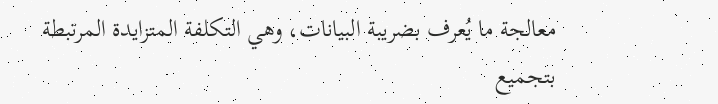معالجة ما يُعرف بضريبة البيانات، وهي التكلفة المتزايدة المرتبطة بتجميع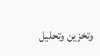وتخزين وتحليل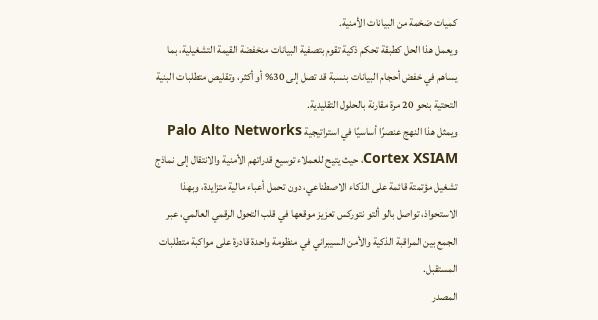كميات ضخمة من البيانات الأمنية.
ويعمل هذا الحل كطبقة تحكم ذكية تقوم بتصفية البيانات منخفضة القيمة التشغيلية، بما يساهم في خفض أحجام البيانات بنسبة قد تصل إلى 30% أو أكثر، وتقليص متطلبات البنية التحتية بنحو 20 مرة مقارنة بالحلول التقليدية.
ويمثل هذا النهج عنصرًا أساسيًا في استراتيجية Palo Alto Networks Cortex XSIAM، حيث يتيح للعملاء توسيع قدراتهم الأمنية والانتقال إلى نماذج تشغيل مؤتمتة قائمة على الذكاء الاصطناعي، دون تحمل أعباء مالية متزايدة، وبهذا الاستحواذ، تواصل بالو ألتو نتوركس تعزيز موقعها في قلب التحول الرقمي العالمي، عبر الجمع بين المراقبة الذكية والأمن السيبراني في منظومة واحدة قادرة على مواكبة متطلبات المستقبل.
المصدر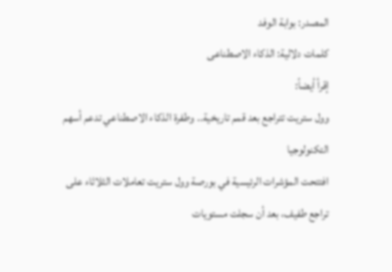المصدر: بوابة الوفد
كلمات دلالية: الذکاء الاصطناعی
إقرأ أيضاً:
وول ستريت تتراجع بعد قمم تاريخية.. وطفرة الذكاء الاصطناعي تدعم أسهم التكنولوجيا
افتتحت المؤشرات الرئيسية في بورصة وول ستريت تعاملات الثلاثاء على تراجع طفيف، بعد أن سجلت مستويات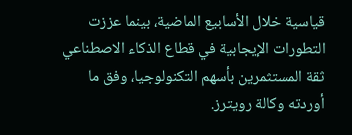قياسية خلال الأسابيع الماضية، بينما عززت التطورات الإيجابية في قطاع الذكاء الاصطناعي ثقة المستثمرين بأسهم التكنولوجيا، وفق ما أوردته وكالة رويترز.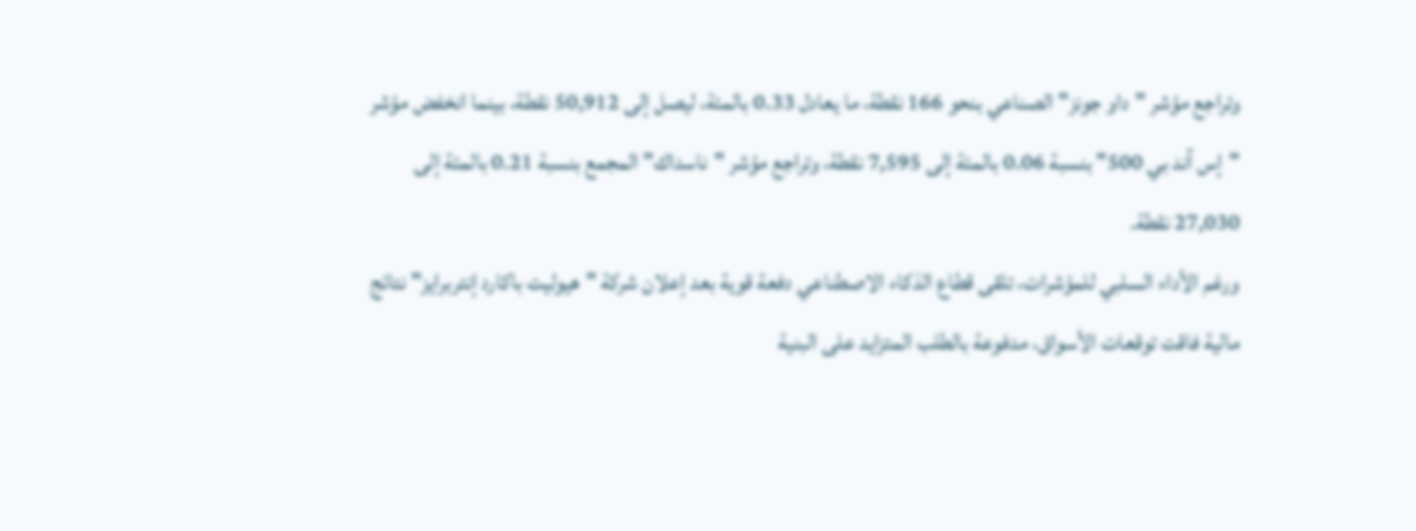وتراجع مؤشر "داو جونز" الصناعي بنحو 166 نقطة، ما يعادل 0.33 بالمئة، ليصل إلى 50,912 نقطة، بينما انخفض مؤشر "إس آند بي 500" بنسبة 0.06 بالمئة إلى 7,595 نقطة، وتراجع مؤشر "ناسداك" المجمع بنسبة 0.21 بالمئة إلى 27,030 نقطة.
ورغم الأداء السلبي للمؤشرات، تلقى قطاع الذكاء الاصطناعي دفعة قوية بعد إعلان شركة "هيوليت باكارد إنتربرايز" نتائج مالية فاقت توقعات الأسواق، مدفوعة بالطلب المتزايد على البنية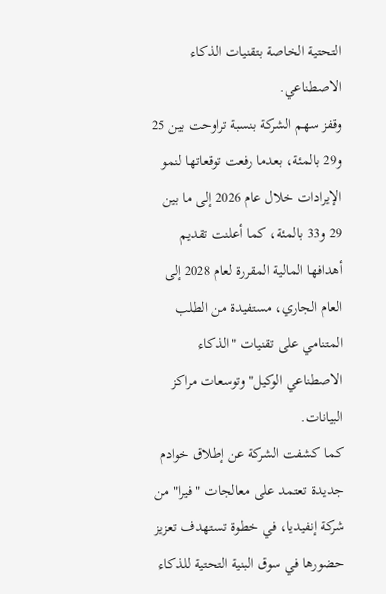التحتية الخاصة بتقنيات الذكاء الاصطناعي.
وقفز سهم الشركة بنسبة تراوحت بين 25 و29 بالمئة، بعدما رفعت توقعاتها لنمو الإيرادات خلال عام 2026 إلى ما بين 29 و33 بالمئة، كما أعلنت تقديم أهدافها المالية المقررة لعام 2028 إلى العام الجاري، مستفيدة من الطلب المتنامي على تقنيات "الذكاء الاصطناعي الوكيل" وتوسعات مراكز البيانات.
كما كشفت الشركة عن إطلاق خوادم جديدة تعتمد على معالجات "فيرا" من شركة إنفيديا، في خطوة تستهدف تعزيز حضورها في سوق البنية التحتية للذكاء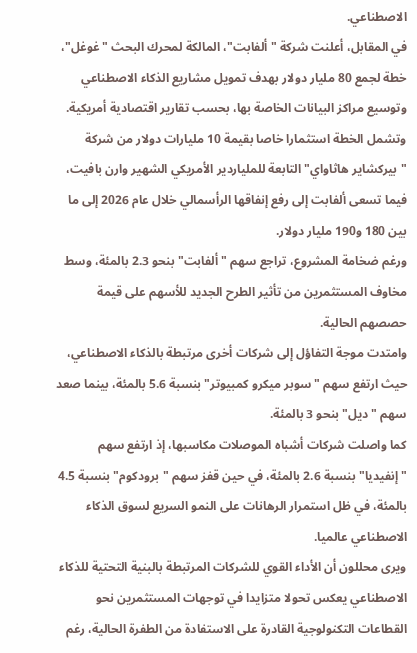الاصطناعي.
في المقابل، أعلنت شركة "ألفابت"، المالكة لمحرك البحث "غوغل"، خطة لجمع 80 مليار دولار بهدف تمويل مشاريع الذكاء الاصطناعي وتوسيع مراكز البيانات الخاصة بها، بحسب تقارير اقتصادية أمريكية.
وتشمل الخطة استثمارا خاصا بقيمة 10 مليارات دولار من شركة "بيركشاير هاثاواي" التابعة للملياردير الأمريكي الشهير وارن بافيت، فيما تسعى ألفابت إلى رفع إنفاقها الرأسمالي خلال عام 2026 إلى ما بين 180 و190 مليار دولار.
ورغم ضخامة المشروع، تراجع سهم "ألفابت" بنحو 2.3 بالمئة، وسط مخاوف المستثمرين من تأثير الطرح الجديد للأسهم على قيمة حصصهم الحالية.
وامتدت موجة التفاؤل إلى شركات أخرى مرتبطة بالذكاء الاصطناعي، حيث ارتفع سهم "سوبر ميكرو كمبيوتر" بنسبة 5.6 بالمئة، بينما صعد سهم "ديل" بنحو 3 بالمئة.
كما واصلت شركات أشباه الموصلات مكاسبها، إذ ارتفع سهم "إنفيديا" بنسبة 2.6 بالمئة، في حين قفز سهم "برودكوم" بنسبة 4.5 بالمئة، في ظل استمرار الرهانات على النمو السريع لسوق الذكاء الاصطناعي عالميا.
ويرى محللون أن الأداء القوي للشركات المرتبطة بالبنية التحتية للذكاء الاصطناعي يعكس تحولا متزايدا في توجهات المستثمرين نحو القطاعات التكنولوجية القادرة على الاستفادة من الطفرة الحالية، رغم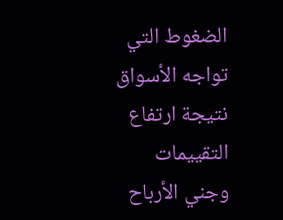الضغوط التي تواجه الأسواق نتيجة ارتفاع التقييمات وجني الأرباح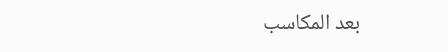بعد المكاسب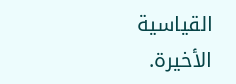القياسية الأخيرة.